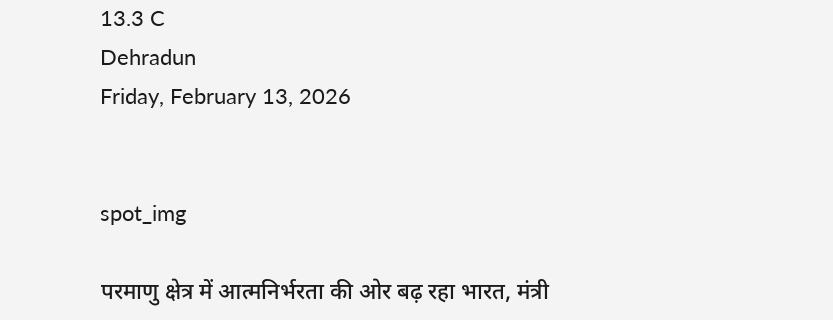13.3 C
Dehradun
Friday, February 13, 2026


spot_img

परमाणु क्षेत्र में आत्मनिर्भरता की ओर बढ़ रहा भारत, मंत्री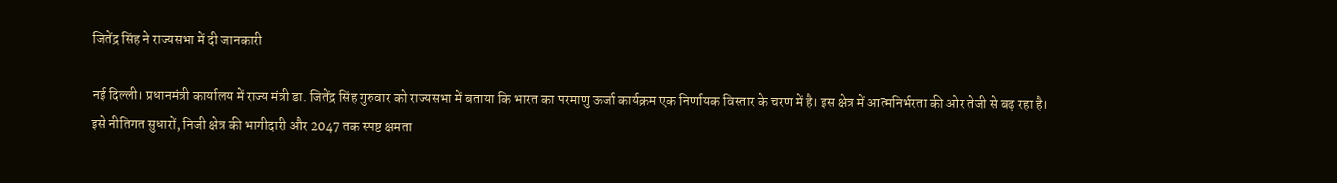जितेंद्र सिंह ने राज्यसभा में दी जानकारी

नई दिल्ली। प्रधानमंत्री कार्यालय में राज्य मंत्री डा. जितेंद्र सिंह गुरुवार को राज्यसभा में बताया कि भारत का परमाणु ऊर्जा कार्यक्रम एक निर्णायक विस्तार के चरण में है। इस क्षेत्र में आत्मनिर्भरता की ओर तेजी से बढ़ रहा है।
इसे नीतिगत सुधारों, निजी क्षेत्र की भागीदारी और 2047 तक स्पष्ट क्षमता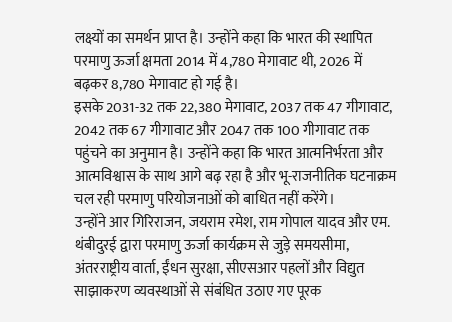लक्ष्यों का समर्थन प्राप्त है। उन्होंने कहा कि भारत की स्थापित परमाणु ऊर्जा क्षमता 2014 में 4,780 मेगावाट थी, 2026 में बढ़कर 8,780 मेगावाट हो गई है।
इसके 2031-32 तक 22,380 मेगावाट, 2037 तक 47 गीगावाट, 2042 तक 67 गीगावाट और 2047 तक 100 गीगावाट तक पहुंचने का अनुमान है। उन्होंने कहा कि भारत आत्मनिर्भरता और आत्मविश्वास के साथ आगे बढ़ रहा है और भू-राजनीतिक घटनाक्रम चल रही परमाणु परियोजनाओं को बाधित नहीं करेंगे।
उन्होंने आर गिरिराजन, जयराम रमेश, राम गोपाल यादव और एम. थंबीदुरई द्वारा परमाणु ऊर्जा कार्यक्रम से जुड़े समयसीमा, अंतरराष्ट्रीय वार्ता, ईंधन सुरक्षा, सीएसआर पहलों और विद्युत साझाकरण व्यवस्थाओं से संबंधित उठाए गए पूरक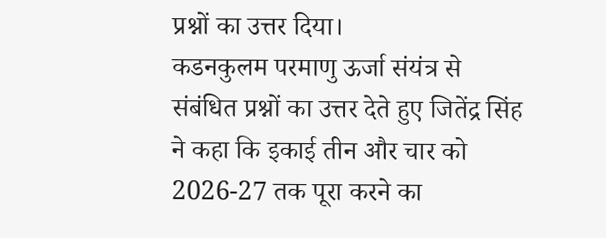प्रश्नों का उत्तर दिया।
कडनकुलम परमाणु ऊर्जा संयंत्र से संबंधित प्रश्नों का उत्तर देते हुए जितेंद्र सिंह ने कहा कि इकाई तीन और चार को 2026-27 तक पूरा करने का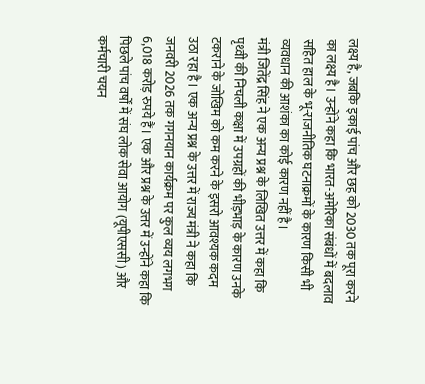लक्ष्य है, जबकि इकाई पांच और छह को 2030 तक पूरा करने का लक्ष्य है। उन्होंने कहा कि भारत-अमेरिका संबंधों में बदलाव सहित हाल के भू-राजनीतिक घटनाक्रमों के कारण किसी भी व्यवधान की आशंका का कोई कारण नहीं है।
मंत्री जितेंद्र सिंह ने एक अन्य प्रश्न के लिखित उत्तर में कहा कि पृथ्वी की निचली कक्षा में उपग्रहों की भीड़भाड़ के कारण उनके टकराने के जोखिम को कम करने के इसरो आवश्यक कदम उठा रहा है। एक अन्य प्रश्न के उत्तर में राज्य मंत्री ने कहा कि जनवरी 2026 तक गगनयान कार्यक्रम पर कुल व्यय लगभग 6,018 करोड़ रुपये हैं। एक और प्रश्न के उत्तर में उन्होंने कहा कि पिछले पांच वर्षों में संघ लोक सेवा आयोग (यूपीएससी) और कर्मचारी चयन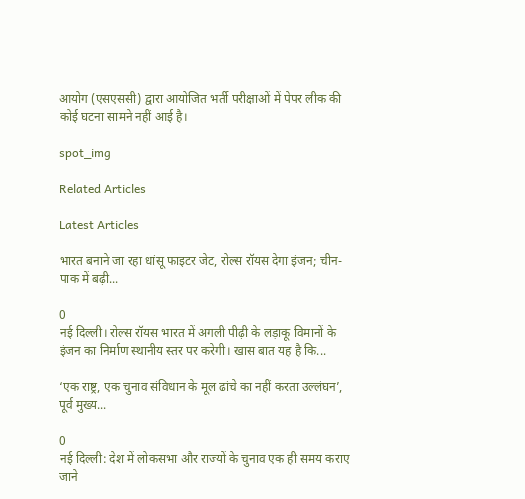आयोग (एसएससी) द्वारा आयोजित भर्ती परीक्षाओं में पेपर लीक की कोई घटना सामने नहीं आई है।

spot_img

Related Articles

Latest Articles

भारत बनाने जा रहा धांसू फाइटर जेट, रोल्स रॉयस देगा इंजन; चीन-पाक में बढ़ी...

0
नई दिल्ली। रोल्स रॉयस भारत में अगली पीढ़ी के लड़ाकू विमानों के इंजन का निर्माण स्थानीय स्तर पर करेगी। खास बात यह है कि...

‘एक राष्ट्र, एक चुनाव संविधान के मूल ढांचे का नहीं करता उल्लंघन’, पूर्व मुख्य...

0
नई दिल्ली: देश में लोकसभा और राज्यों के चुनाव एक ही समय कराए जाने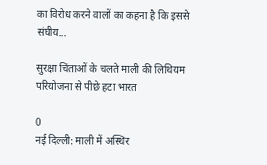का विरोध करने वालों का कहना है कि इससे संघीय...

सुरक्षा चिंताओं के चलते माली की लिथियम परियोजना से पीछे हटा भारत

0
नई दिल्ली: माली में अस्थिर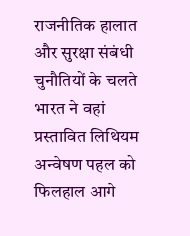राजनीतिक हालात और सुरक्षा संबंधी चुनौतियों के चलते भारत ने वहां प्रस्तावित लिथियम अन्वेषण पहल को फिलहाल आगे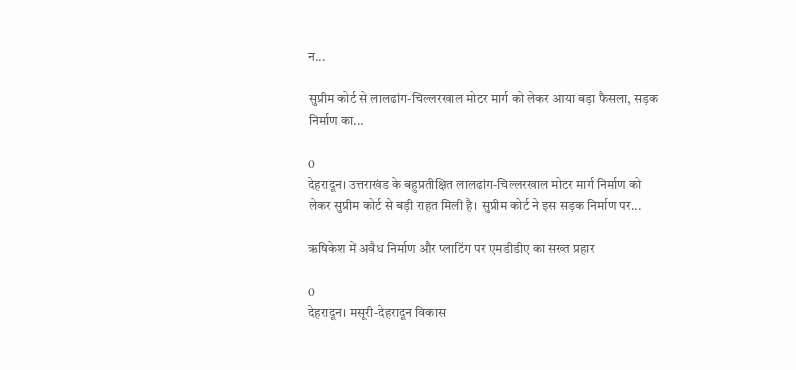न...

सुप्रीम कोर्ट से लालढांग-चिल्लरखाल मोटर मार्ग को लेकर आया बड़ा फैसला, सड़क निर्माण का...

0
देहरादून। उत्तराखंड के बहुप्रतीक्षित लालढांग-चिल्लरखाल मोटर मार्ग निर्माण को लेकर सुप्रीम कोर्ट से बड़ी राहत मिली है। सुप्रीम कोर्ट ने इस सड़क निर्माण पर...

ऋषिकेश में अवैध निर्माण और प्लाटिंग पर एमडीडीए का सख्त प्रहार

0
देहरादून। मसूरी-देहरादून विकास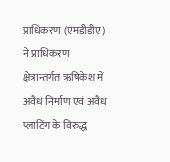प्राधिकरण (एमडीडीए) ने प्राधिकरण क्षेत्रान्तर्गत ऋषिकेश में अवैध निर्माण एवं अवैध प्लाटिंग के विरुद्ध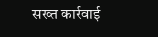सख्त कार्रवाई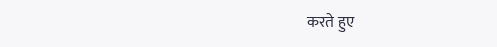करते हुए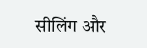सीलिंग और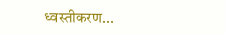ध्वस्तीकरण...